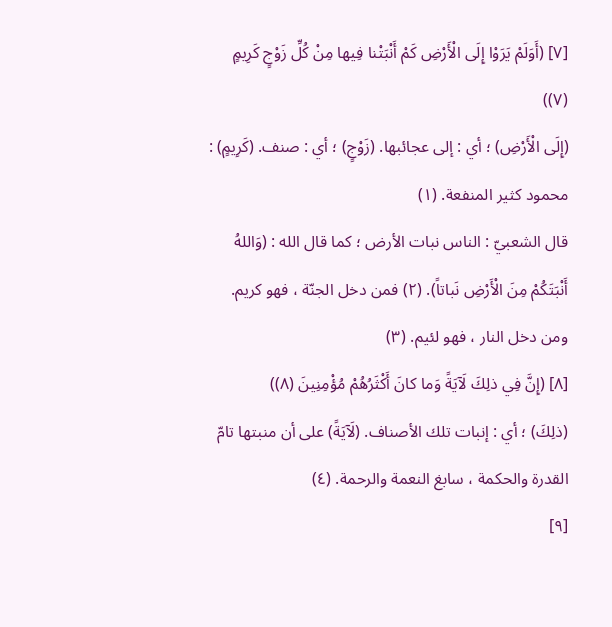[٧] (أَوَلَمْ يَرَوْا إِلَى الْأَرْضِ كَمْ أَنْبَتْنا فِيها مِنْ كُلِّ زَوْجٍ كَرِيمٍ (٧))
(إِلَى الْأَرْضِ) ؛ أي : إلى عجائبها. (زَوْجٍ) ؛ أي : صنف. (كَرِيمٍ) : محمود كثير المنفعة. (١)
قال الشعبيّ : الناس نبات الأرض ؛ كما قال الله : (وَاللهُ أَنْبَتَكُمْ مِنَ الْأَرْضِ نَباتاً). (٢) فمن دخل الجنّة ، فهو كريم. ومن دخل النار ، فهو لئيم. (٣)
[٨] (إِنَّ فِي ذلِكَ لَآيَةً وَما كانَ أَكْثَرُهُمْ مُؤْمِنِينَ (٨))
(ذلِكَ) ؛ أي : إنبات تلك الأصناف. (لَآيَةً) على أن منبتها تامّ القدرة والحكمة ، سابغ النعمة والرحمة. (٤)
[٩]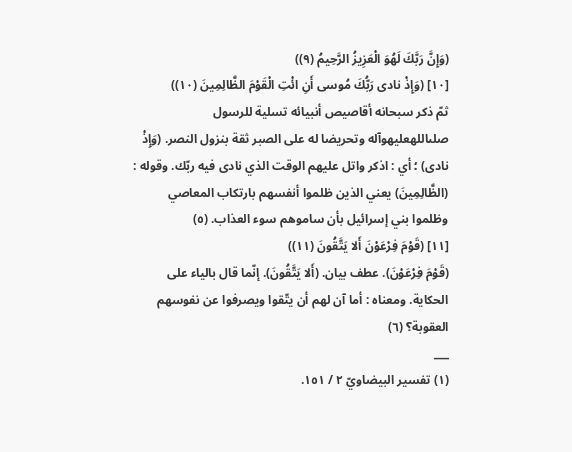(وَإِنَّ رَبَّكَ لَهُوَ الْعَزِيزُ الرَّحِيمُ (٩))
[١٠] (وَإِذْ نادى رَبُّكَ مُوسى أَنِ ائْتِ الْقَوْمَ الظَّالِمِينَ (١٠))
ثمّ ذكر سبحانه أقاصيص أنبيائه تسلية للرسول صلىاللهعليهوآله وتحريضا له على الصبر ثقة بنزول النصر. (وَإِذْ نادى) ؛ أي : اذكر واتل عليهم الوقت الذي نادى فيه ربّك. وقوله : (الظَّالِمِينَ) يعني الذين ظلموا أنفسهم بارتكاب المعاصي وظلموا بني إسرائيل بأن ساموهم سوء العذاب. (٥)
[١١] (قَوْمَ فِرْعَوْنَ أَلا يَتَّقُونَ (١١))
(قَوْمَ فِرْعَوْنَ). عطف بيان. (أَلا يَتَّقُونَ). إنّما قال بالياء على الحكاية. ومعناه : أما آن لهم أن يتّقوا ويصرفوا عن نفوسهم العقوبة؟ (٦)
___
(١) تفسير البيضاويّ ٢ / ١٥١.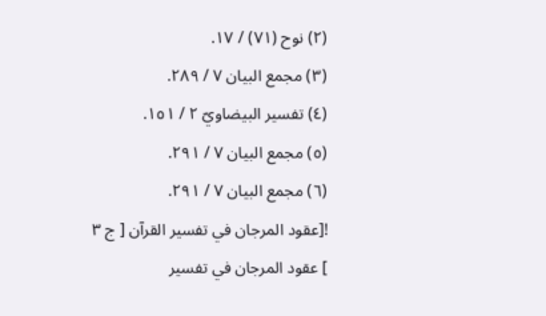(٢) نوح (٧١) / ١٧.
(٣) مجمع البيان ٧ / ٢٨٩.
(٤) تفسير البيضاويّ ٢ / ١٥١.
(٥) مجمع البيان ٧ / ٢٩١.
(٦) مجمع البيان ٧ / ٢٩١.
![عقود المرجان في تفسير القرآن [ ج ٣ ] عقود المرجان في تفسير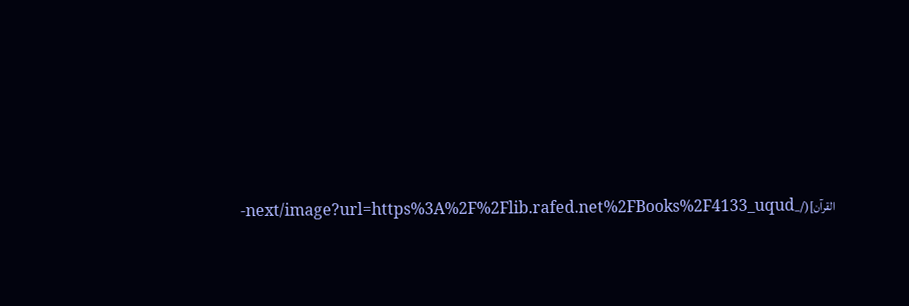القرآن](/_next/image?url=https%3A%2F%2Flib.rafed.net%2FBooks%2F4133_uqud-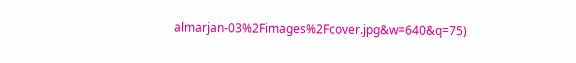almarjan-03%2Fimages%2Fcover.jpg&w=640&q=75)